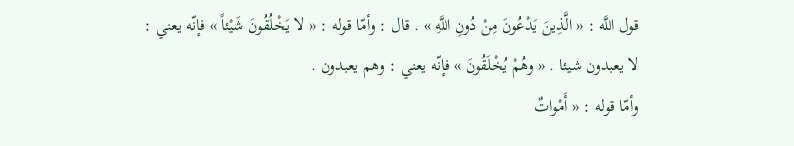قول اللَّه : « الَّذِينَ يَدْعُونَ مِنْ دُونِ اللَّهِ » . قال : وأمّا قوله : « لا يَخْلُقُونَ شَيْئاً » فإنّه يعني :
لا يعبدون شيئا . « وهُمْ يُخْلَقُونَ » فإنّه يعني : وهم يعبدون .
وأمّا قوله : « أَمْواتٌ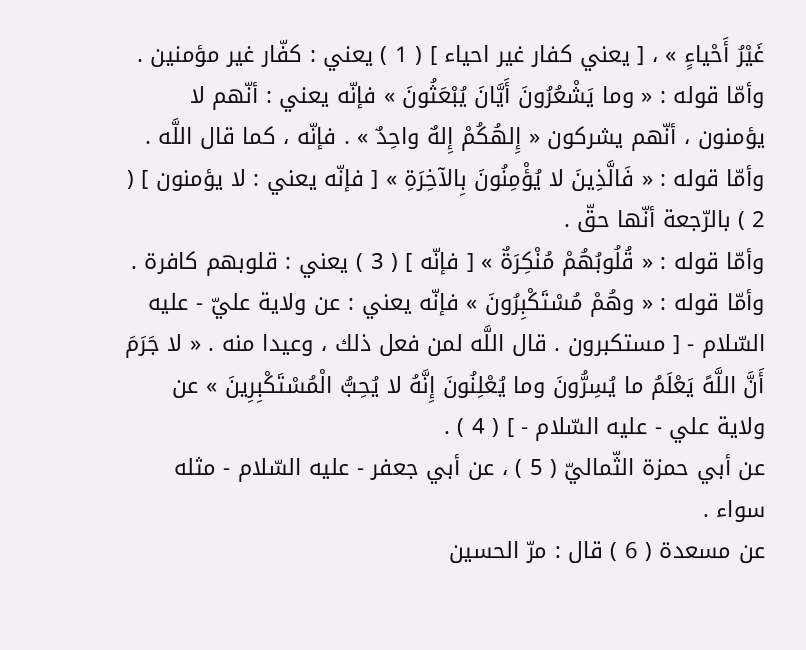غَيْرُ أَحْياءٍ » ، [ يعني كفار غير احياء ] ( 1 ) يعني : كفّار غير مؤمنين .
وأمّا قوله : « وما يَشْعُرُونَ أَيَّانَ يُبْعَثُونَ » فإنّه يعني : أنّهم لا يؤمنون ، أنّهم يشركون « إِلهُكُمْ إِلهٌ واحِدٌ » . فإنّه ، كما قال اللَّه .
وأمّا قوله : « فَالَّذِينَ لا يُؤْمِنُونَ بِالآخِرَةِ » [ فإنّه يعني : لا يؤمنون ] ( 2 ) بالرّجعة أنّها حقّ .
وأمّا قوله : « قُلُوبُهُمْ مُنْكِرَةٌ » [ فإنّه ] ( 3 ) يعني : قلوبهم كافرة .
وأمّا قوله : « وهُمْ مُسْتَكْبِرُونَ » فإنّه يعني : عن ولاية عليّ - عليه السّلام - [ مستكبرون . قال اللَّه لمن فعل ذلك ، وعيدا منه . « لا جَرَمَ أَنَّ اللَّهً يَعْلَمُ ما يُسِرُّونَ وما يُعْلِنُونَ إِنَّهُ لا يُحِبُّ الْمُسْتَكْبِرِينَ » عن ولاية علي - عليه السّلام - ] ( 4 ) .
عن أبي حمزة الثّماليّ ( 5 ) ، عن أبي جعفر - عليه السّلام - مثله سواء .
عن مسعدة ( 6 ) قال : مرّ الحسين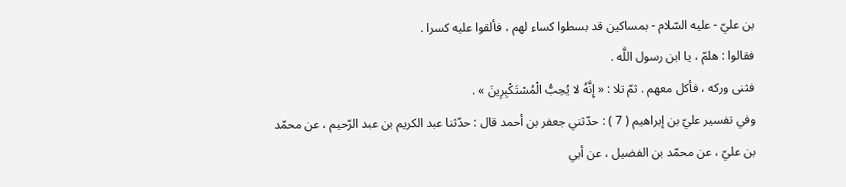بن عليّ - عليه السّلام - بمساكين قد بسطوا كساء لهم ، فألقوا عليه كسرا .
فقالوا : هلمّ ، يا ابن رسول اللَّه .
فثنى وركه ، فأكل معهم . ثمّ تلا : « إِنَّهُ لا يُحِبُّ الْمُسْتَكْبِرِينَ » .
وفي تفسير عليّ بن إبراهيم ( 7 ) : حدّثني جعفر بن أحمد قال : حدّثنا عبد الكريم بن عبد الرّحيم ، عن محمّد بن عليّ ، عن محمّد بن الفضيل ، عن أبي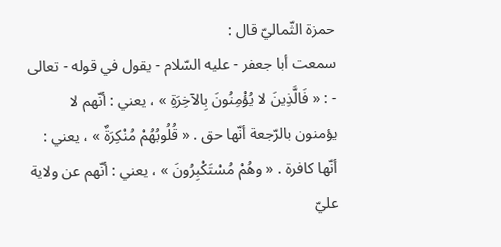حمزة الثّماليّ قال :
سمعت أبا جعفر - عليه السّلام - يقول في قوله - تعالى - : « فَالَّذِينَ لا يُؤْمِنُونَ بِالآخِرَةِ » ، يعني : أنّهم لا يؤمنون بالرّجعة أنّها حق . « قُلُوبُهُمْ مُنْكِرَةٌ » ، يعني : أنّها كافرة . « وهُمْ مُسْتَكْبِرُونَ » ، يعني : أنّهم عن ولاية عليّ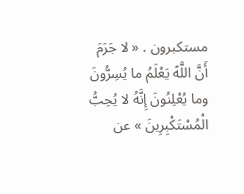مستكبرون . « لا جَرَمَ أَنَّ اللَّهً يَعْلَمُ ما يُسِرُّونَ وما يُعْلِنُونَ إِنَّهُ لا يُحِبُّ الْمُسْتَكْبِرِينَ » عن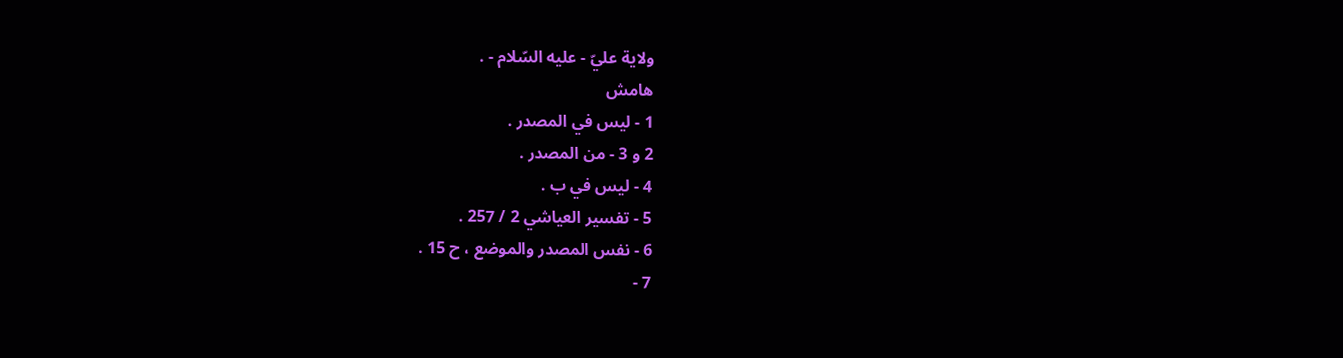ولاية عليّ - عليه السّلام - .
هامش
1 - ليس في المصدر .
2 و 3 - من المصدر .
4 - ليس في ب .
5 - تفسير العياشي 2 / 257 .
6 - نفس المصدر والموضع ، ح 15 .
7 -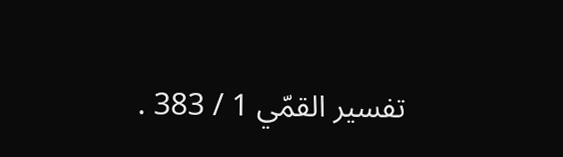تفسير القمّي 1 / 383 .